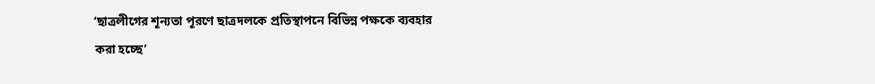‘ছাত্রলীগের শূন্যতা পূরণে ছাত্রদলকে প্রতিস্থাপনে বিভিন্ন পক্ষকে ব্যবহার করা হচ্ছে’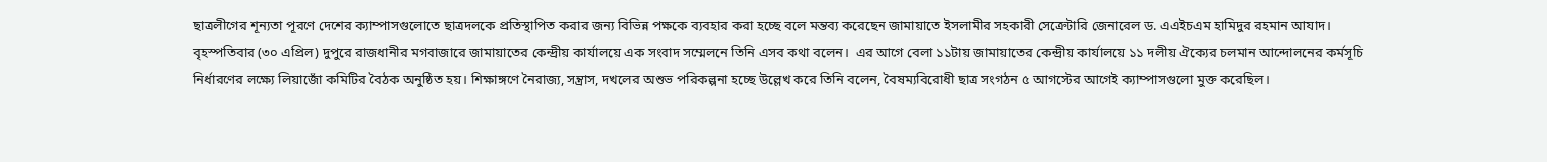ছাত্রলীগের শূন্যতা পূরণে দেশের ক্যাম্পাসগুলোতে ছাত্রদলকে প্রতিস্থাপিত করার জন্য বিভিন্ন পক্ষকে ব্যবহার করা হচ্ছে বলে মন্তব্য করেছেন জামায়াতে ইসলামীর সহকারী সেক্রেটারি জেনারেল ড. এএইচএম হামিদুর রহমান আযাদ। বৃহস্পতিবার (৩০ এপ্রিল) দুপুরে রাজধানীর মগবাজারে জামায়াতের কেন্দ্রীয় কার্যালয়ে এক সংবাদ সম্মেলনে তিনি এসব কথা বলেন।  এর আগে বেলা ১১টায় জামায়াতের কেন্দ্রীয় কার্যালয়ে ১১ দলীয় ঐক্যের চলমান আন্দোলনের কর্মসূচি নির্ধারণের লক্ষ্যে লিয়াজোঁ কমিটির বৈঠক অনুষ্ঠিত হয়। শিক্ষাঙ্গণে নৈরাজ্য, সন্ত্রাস, দখলের অশুভ পরিকল্পনা হচ্ছে উল্লেখ করে তিনি বলেন, বৈষম্যবিরোধী ছাত্র সংগঠন ৫ আগস্টের আগেই ক্যাম্পাসগুলো মুক্ত করেছিল।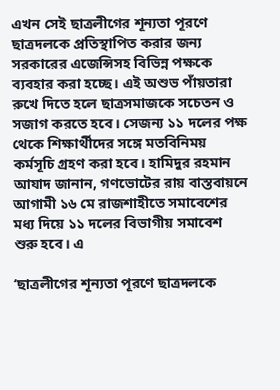এখন সেই ছাত্রলীগের শূন্যতা পূরণে ছাত্রদলকে প্রতিস্থাপিত করার জন্য সরকারের এজেন্সিসহ বিভিন্ন পক্ষকে ব্যবহার করা হচ্ছে। এই অশুভ পাঁয়তারা রুখে দিতে হলে ছাত্রসমাজকে সচেতন ও সজাগ করতে হবে। সেজন্য ১১ দলের পক্ষ থেকে শিক্ষার্থীদের সঙ্গে মতবিনিময় কর্মসূচি গ্রহণ করা হবে। হামিদুর রহমান আযাদ জানান, গণভোটের রায় বাস্তবায়নে আগামী ১৬ মে রাজশাহীতে সমাবেশের মধ্য দিয়ে ১১ দলের বিভাগীয় সমাবেশ শুরু হবে। এ

‘ছাত্রলীগের শূন্যতা পূরণে ছাত্রদলকে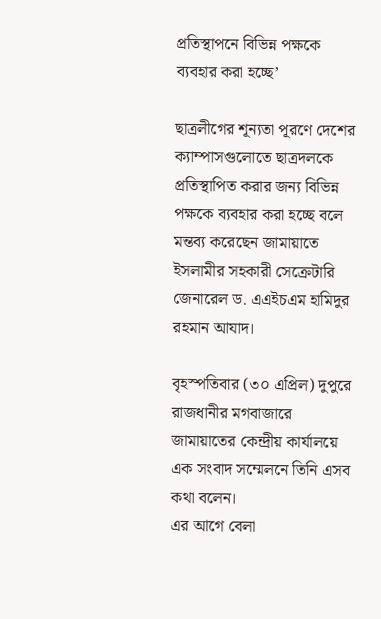প্রতিস্থাপনে বিভিন্ন পক্ষকে ব্যবহার করা হচ্ছে’

ছাত্রলীগের শূন্যতা পূরণে দেশের ক্যাম্পাসগুলোতে ছাত্রদলকে প্রতিস্থাপিত করার জন্য বিভিন্ন পক্ষকে ব্যবহার করা হচ্ছে বলে মন্তব্য করেছেন জামায়াতে ইসলামীর সহকারী সেক্রেটারি জেনারেল ড. এএইচএম হামিদুর রহমান আযাদ।

বৃহস্পতিবার (৩০ এপ্রিল) দুপুরে রাজধানীর মগবাজারে জামায়াতের কেন্দ্রীয় কার্যালয়ে এক সংবাদ সম্মেলনে তিনি এসব কথা বলেন।
এর আগে বেলা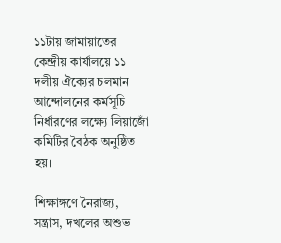১১টায় জামায়াতের কেন্দ্রীয় কার্যালয়ে ১১ দলীয় ঐক্যের চলমান আন্দোলনের কর্মসূচি নির্ধারণের লক্ষ্যে লিয়াজোঁ কমিটির বৈঠক অনুষ্ঠিত হয়।

শিক্ষাঙ্গণে নৈরাজ্য, সন্ত্রাস, দখলের অশুভ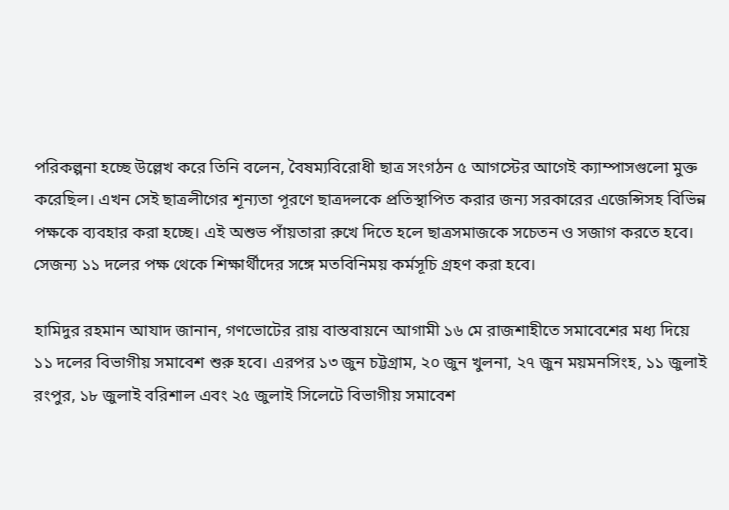পরিকল্পনা হচ্ছে উল্লেখ করে তিনি বলেন, বৈষম্যবিরোধী ছাত্র সংগঠন ৫ আগস্টের আগেই ক্যাম্পাসগুলো মুক্ত করেছিল। এখন সেই ছাত্রলীগের শূন্যতা পূরণে ছাত্রদলকে প্রতিস্থাপিত করার জন্য সরকারের এজেন্সিসহ বিভিন্ন পক্ষকে ব্যবহার করা হচ্ছে। এই অশুভ পাঁয়তারা রুখে দিতে হলে ছাত্রসমাজকে সচেতন ও সজাগ করতে হবে। সেজন্য ১১ দলের পক্ষ থেকে শিক্ষার্থীদের সঙ্গে মতবিনিময় কর্মসূচি গ্রহণ করা হবে।

হামিদুর রহমান আযাদ জানান, গণভোটের রায় বাস্তবায়নে আগামী ১৬ মে রাজশাহীতে সমাবেশের মধ্য দিয়ে ১১ দলের বিভাগীয় সমাবেশ শুরু হবে। এরপর ১৩ জুন চট্টগ্রাম, ২০ জুন খুলনা, ২৭ জুন ময়মনসিংহ, ১১ জুলাই রংপুর, ১৮ জুলাই বরিশাল এবং ২৫ জুলাই সিলেটে বিভাগীয় সমাবেশ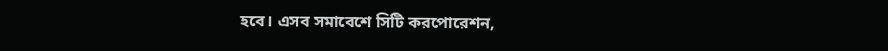হবে। এসব সমাবেশে সিটি করপোরেশন,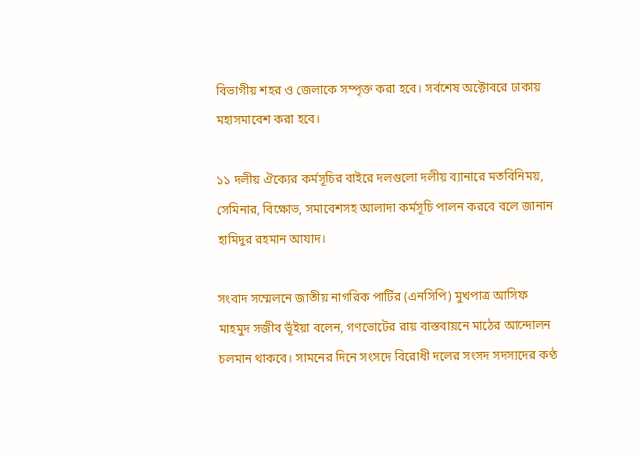বিভাগীয় শহর ও জেলাকে সম্পৃক্ত করা হবে। সর্বশেষ অক্টোবরে ঢাকায় মহাসমাবেশ করা হবে।

১১ দলীয় ঐক্যের কর্মসূচির বাইরে দলগুলো দলীয় ব্যানারে মতবিনিময়, সেমিনার, বিক্ষোভ, সমাবেশসহ আলাদা কর্মসূচি পালন করবে বলে জানান হামিদুর রহমান আযাদ।

সংবাদ সম্মেলনে জাতীয় নাগরিক পার্টির (এনসিপি) মুখপাত্র আসিফ মাহমুদ সজীব ভূঁইয়া বলেন, গণভোটের রায় বাস্তবায়নে মাঠের আন্দোলন চলমান থাকবে। সামনের দিনে সংসদে বিরোধী দলের সংসদ সদস্যদের কণ্ঠ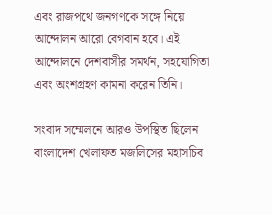এবং রাজপথে জনগণকে সঙ্গে নিয়ে আন্দোলন আরো বেগবান হবে। এই আন্দোলনে দেশবাসীর সমর্থন, সহযোগিতা এবং অংশগ্রহণ কামনা করেন তিনি।

সংবাদ সম্মেলনে আরও উপস্থিত ছিলেন বাংলাদেশ খেলাফত মজলিসের মহাসচিব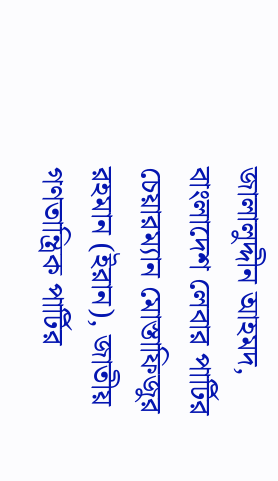জালালুদ্দীন আহমদ, বাংলাদেশ লেবার পার্টির চেয়ারম্যান মোস্তাফিজুর রহমান (ইরান), জাতীয় গণতান্ত্রিক পার্টির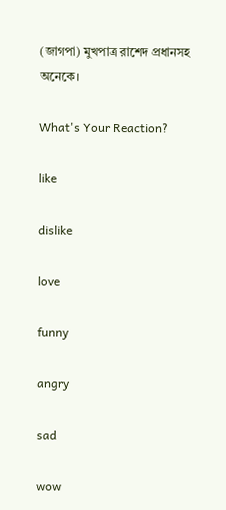(জাগপা) মুখপাত্র রাশেদ প্রধানসহ অনেকে।

What's Your Reaction?

like

dislike

love

funny

angry

sad

wow